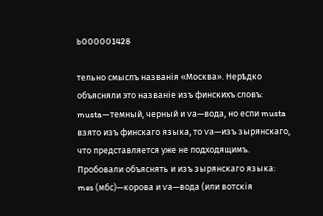b000001428

тельно смыслъ названія «Москва». Нерѣдко объясняли это названіе изъ финскихъ словъ: musta—темный, черный и ѵа—вода, но еспи musta взято изъ финскаго языка, то ѵа—изъ зырянскаго, что представляется уже не подходящимъ. Пробовали объяснять и изъ зырянскаго языка: mes (мбс)—корова и ѵа—вода (или вотскія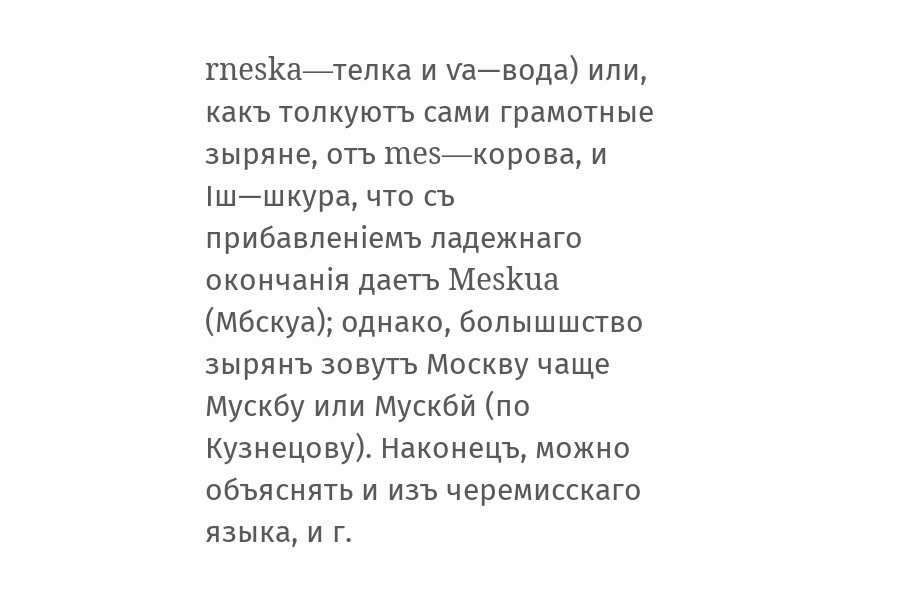rneska—телка и ѵа—вода) или, какъ толкуютъ сами грамотные зыряне, отъ mes—корова, и Іш—шкура, что съ прибавленіемъ ладежнаго окончанія даетъ Meskua (Мбскуа); однако, болышшство зырянъ зовутъ Москву чаще Мускбу или Мускбй (по Кузнецову). Наконецъ, можно объяснять и изъ черемисскаго языка, и г.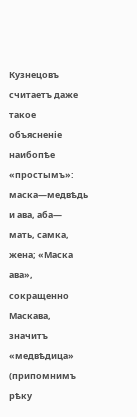Кузнецовъ считаетъ даже такое объясненіе наибопѣе «простымъ»: маска—медвѣдь и ава, аба— мать, самка, жена; «Маска ава», сокращенно Маскава, значитъ «медвѣдица» (припомнимъ рѣку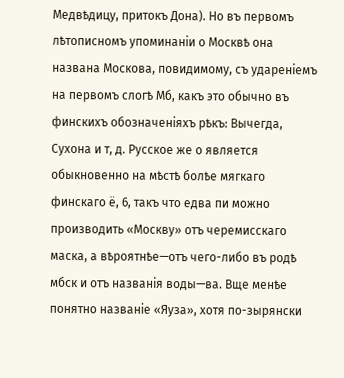Медвѣдицу, притокъ Дона). Но въ первомъ лѣтописномъ упоминаніи о Москвѣ она названа Москова, повидимому, съ удареніемъ на первомъ слогѣ Мб, какъ это обычно въ финскихъ обозначеніяхъ рѣкъ: Вычегда, Сухона и т, д. Русское же о является обыкновенно на мѣстѣ болѣе мягкаго финскаго ё, 6, такъ что едва пи можно производить «Москву» отъ черемисскаго маска, а вѣроятнѣе—отъ чего-либо въ родѣ мбск и отъ названія воды—ва. Вще менѣе понятно названіе «Яуза», хотя по-зырянски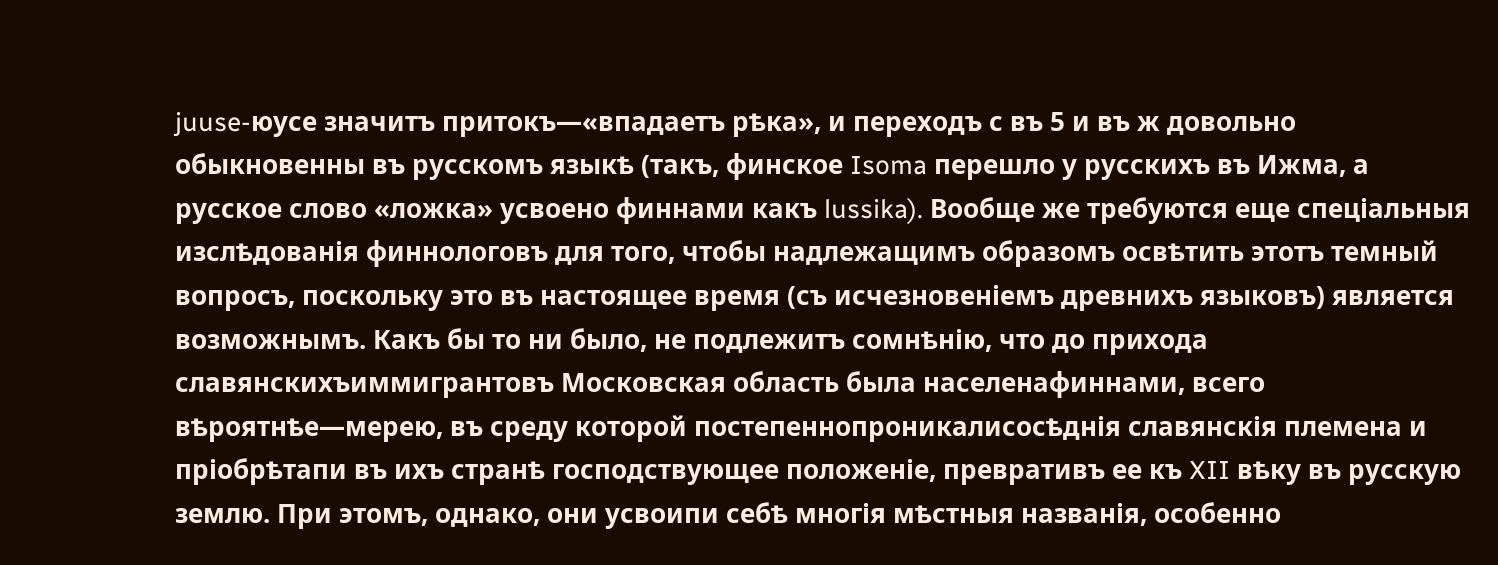juuse-юусе значитъ притокъ—«впадаетъ рѣка», и переходъ с въ 5 и въ ж довольно обыкновенны въ русскомъ языкѣ (такъ, финское Isoma перешло у русскихъ въ Ижма, а русское слово «ложка» усвоено финнами какъ lussika). Вообще же требуются еще спеціальныя изслѣдованія финнологовъ для того, чтобы надлежащимъ образомъ освѣтить этотъ темный вопросъ, поскольку это въ настоящее время (съ исчезновеніемъ древнихъ языковъ) является возможнымъ. Какъ бы то ни было, не подлежитъ сомнѣнію, что до прихода славянскихъиммигрантовъ Московская область была населенафиннами, всего вѣроятнѣе—мерею, въ среду которой постепеннопроникалисосѣднія славянскія племена и пріобрѣтапи въ ихъ странѣ господствующее положеніе, превративъ ее къ XII вѣку въ русскую землю. При этомъ, однако, они усвоипи себѣ многія мѣстныя названія, особенно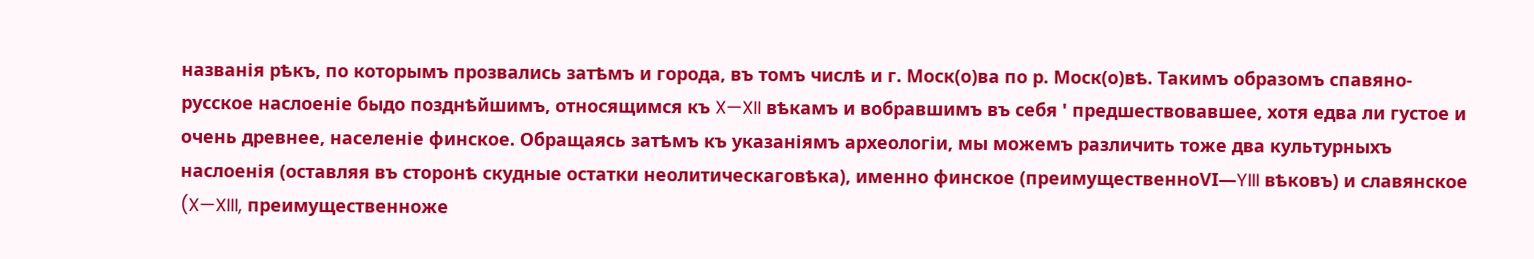названія рѣкъ, по которымъ прозвались затѣмъ и города, въ томъ числѣ и г. Моск(о)ва по р. Моск(о)вѣ. Такимъ образомъ спавяно-русское наслоеніе быдо позднѣйшимъ, относящимся къ X—XII вѣкамъ и вобравшимъ въ себя ' предшествовавшее, хотя едва ли густое и очень древнее, населеніе финское. Обращаясь затѣмъ къ указаніямъ археологіи, мы можемъ различить тоже два культурныхъ наслоенія (оставляя въ сторонѣ скудные остатки неолитическаговѣка), именно финское (преимущественноVI—YIII вѣковъ) и славянское (X—XIII, преимущественноже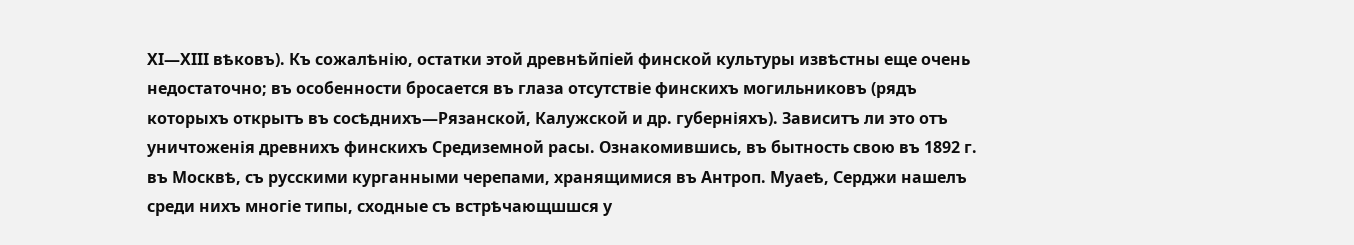XI—XIII вѣковъ). Къ сожалѣнію, остатки этой древнѣйпіей финской культуры извѣстны еще очень недостаточно; въ особенности бросается въ глаза отсутствіе финскихъ могильниковъ (рядъ которыхъ открытъ въ сосѣднихъ—Рязанской, Калужской и др. губерніяхъ). Зависитъ ли это отъ уничтоженія древнихъ финскихъ Средиземной расы. Ознакомившись, въ бытность свою въ 1892 г. въ Москвѣ, съ русскими курганными черепами, хранящимися въ Антроп. Муаеѣ, Серджи нашелъ среди нихъ многіе типы, сходные съ встрѣчающшшся у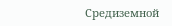Средиземной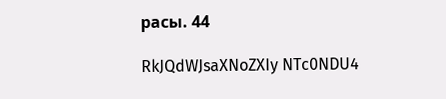расы. 44

RkJQdWJsaXNoZXIy NTc0NDU4